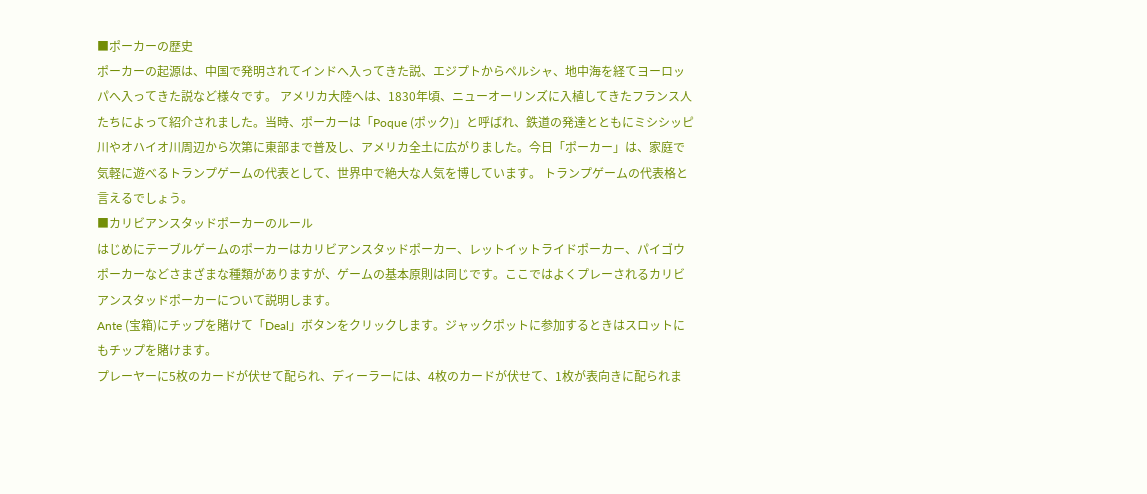■ポーカーの歴史
ポーカーの起源は、中国で発明されてインドへ入ってきた説、エジプトからペルシャ、地中海を経てヨーロッパへ入ってきた説など様々です。 アメリカ大陸へは、1830年頃、ニューオーリンズに入植してきたフランス人たちによって紹介されました。当時、ポーカーは「Poque (ポック)」と呼ばれ、鉄道の発達とともにミシシッピ川やオハイオ川周辺から次第に東部まで普及し、アメリカ全土に広がりました。今日「ポーカー」は、家庭で気軽に遊べるトランプゲームの代表として、世界中で絶大な人気を博しています。 トランプゲームの代表格と言えるでしょう。
■カリビアンスタッドポーカーのルール
はじめにテーブルゲームのポーカーはカリビアンスタッドポーカー、レットイットライドポーカー、パイゴウポーカーなどさまざまな種類がありますが、ゲームの基本原則は同じです。ここではよくプレーされるカリビアンスタッドポーカーについて説明します。
Ante (宝箱)にチップを賭けて「Deal」ボタンをクリックします。ジャックポットに参加するときはスロットにもチップを賭けます。
プレーヤーに5枚のカードが伏せて配られ、ディーラーには、4枚のカードが伏せて、1枚が表向きに配られま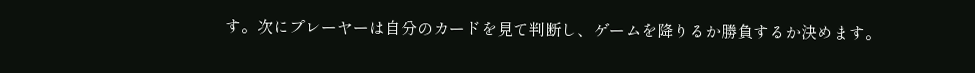す。次にプレーヤーは自分のカードを見て判断し、ゲームを降りるか勝負するか決めます。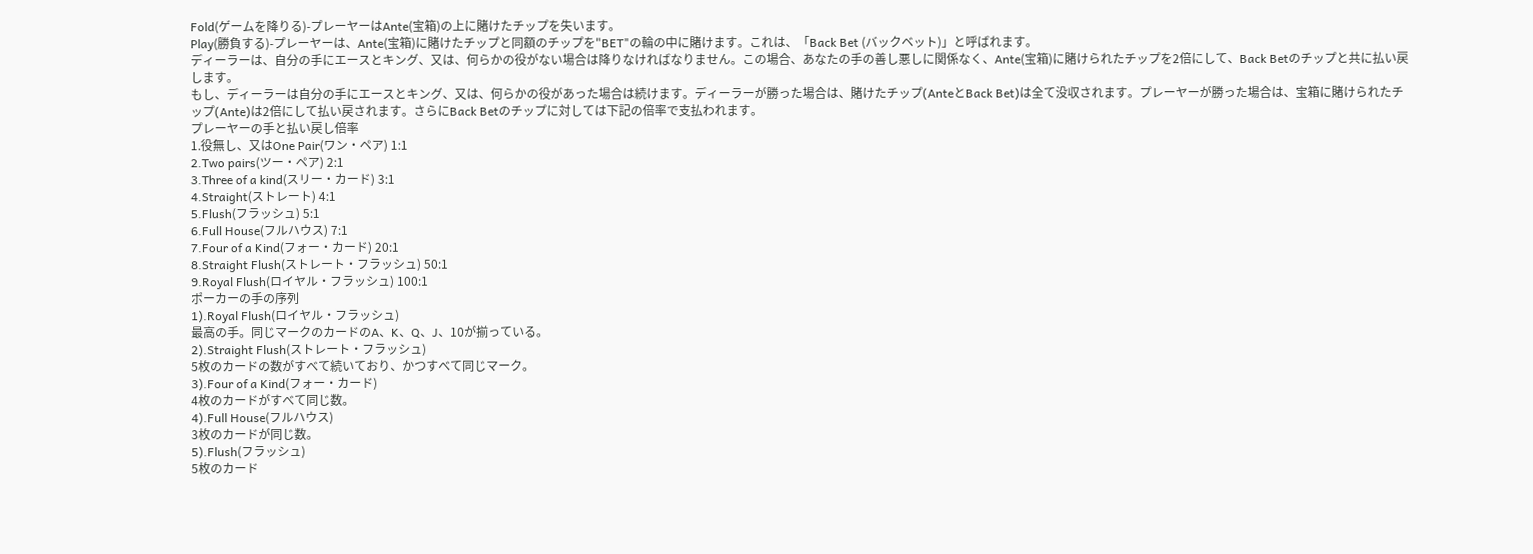Fold(ゲームを降りる)-プレーヤーはAnte(宝箱)の上に賭けたチップを失います。
Play(勝負する)-プレーヤーは、Ante(宝箱)に賭けたチップと同額のチップを"BET"の輪の中に賭けます。これは、「Back Bet (バックベット)」と呼ばれます。
ディーラーは、自分の手にエースとキング、又は、何らかの役がない場合は降りなければなりません。この場合、あなたの手の善し悪しに関係なく、Ante(宝箱)に賭けられたチップを2倍にして、Back Betのチップと共に払い戻します。
もし、ディーラーは自分の手にエースとキング、又は、何らかの役があった場合は続けます。ディーラーが勝った場合は、賭けたチップ(AnteとBack Bet)は全て没収されます。プレーヤーが勝った場合は、宝箱に賭けられたチップ(Ante)は2倍にして払い戻されます。さらにBack Betのチップに対しては下記の倍率で支払われます。
プレーヤーの手と払い戻し倍率
1.役無し、又はOne Pair(ワン・ペア) 1:1
2.Two pairs(ツー・ペア) 2:1
3.Three of a kind(スリー・カード) 3:1
4.Straight(ストレート) 4:1
5.Flush(フラッシュ) 5:1
6.Full House(フルハウス) 7:1
7.Four of a Kind(フォー・カード) 20:1
8.Straight Flush(ストレート・フラッシュ) 50:1
9.Royal Flush(ロイヤル・フラッシュ) 100:1
ポーカーの手の序列
1).Royal Flush(ロイヤル・フラッシュ)
最高の手。同じマークのカードのA、K、Q、J、10が揃っている。
2).Straight Flush(ストレート・フラッシュ)
5枚のカードの数がすべて続いており、かつすべて同じマーク。
3).Four of a Kind(フォー・カード)
4枚のカードがすべて同じ数。
4).Full House(フルハウス)
3枚のカードが同じ数。
5).Flush(フラッシュ)
5枚のカード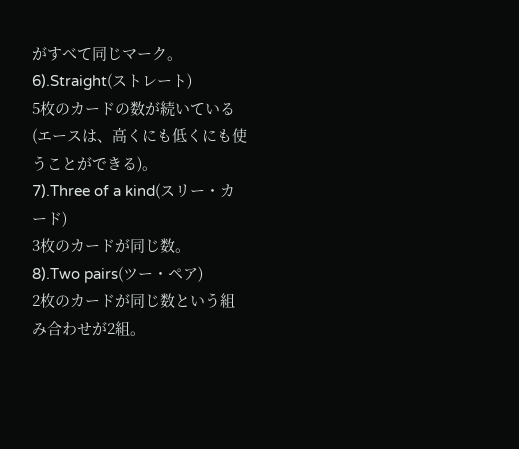がすべて同じマーク。
6).Straight(ストレート)
5枚のカードの数が続いている (エースは、高くにも低くにも使うことができる)。
7).Three of a kind(スリー・カード)
3枚のカードが同じ数。
8).Two pairs(ツー・ペア)
2枚のカードが同じ数という組み合わせが2組。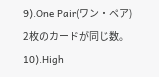9).One Pair(ワン・ペア)
2枚のカードが同じ数。
10).High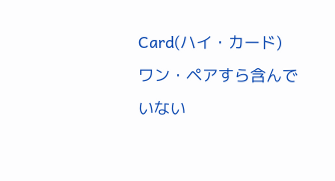Card(ハイ・カード)
ワン・ペアすら含んでいない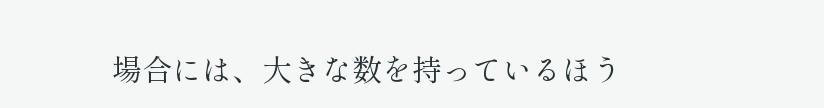場合には、大きな数を持っているほう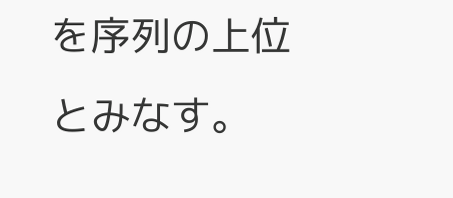を序列の上位とみなす。